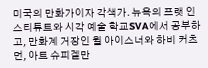미국의 만화가이자 각색가. 뉴욕의 프랫 인스티튜트와 시각 예술 학교SVA에서 공부하고, 만화계 거장인 윌 아이스너와 하비 커츠먼, 아트 슈피겔만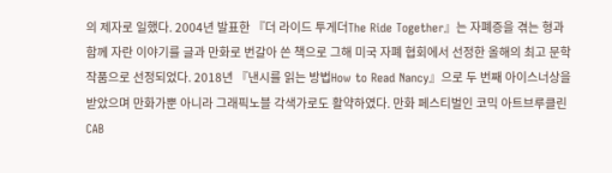의 제자로 일했다. 2004년 발표한 『더 라이드 투게더The Ride Together』는 자폐증을 겪는 형과 함께 자란 이야기를 글과 만화로 번갈아 쓴 책으로 그해 미국 자폐 협회에서 선정한 올해의 최고 문학 작품으로 선정되었다. 2018년 『낸시를 읽는 방법How to Read Nancy』으로 두 번째 아이스너상을 받았으며 만화가뿐 아니라 그래픽노블 각색가로도 활약하였다. 만화 페스티벌인 코믹 아트브루클린CAB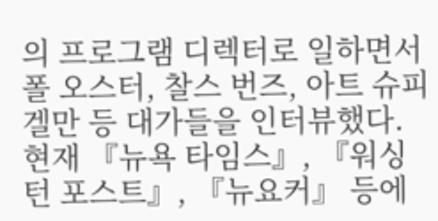의 프로그램 디렉터로 일하면서 폴 오스터, 찰스 번즈, 아트 슈피겔만 등 대가들을 인터뷰했다. 현재 『뉴욕 타임스』, 『워싱턴 포스트』, 『뉴요커』 등에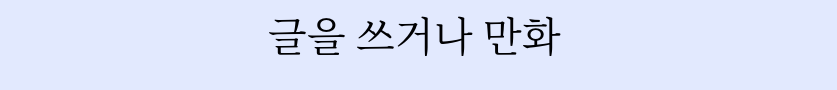글을 쓰거나 만화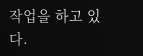작업을 하고 있다.